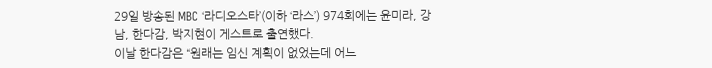29일 방송된 MBC ‘라디오스타’(이하 ‘라스’) 974회에는 윤미라, 강남, 한다감, 박지현이 게스트로 출연했다.
이날 한다감은 “원래는 임신 계획이 없었는데 어느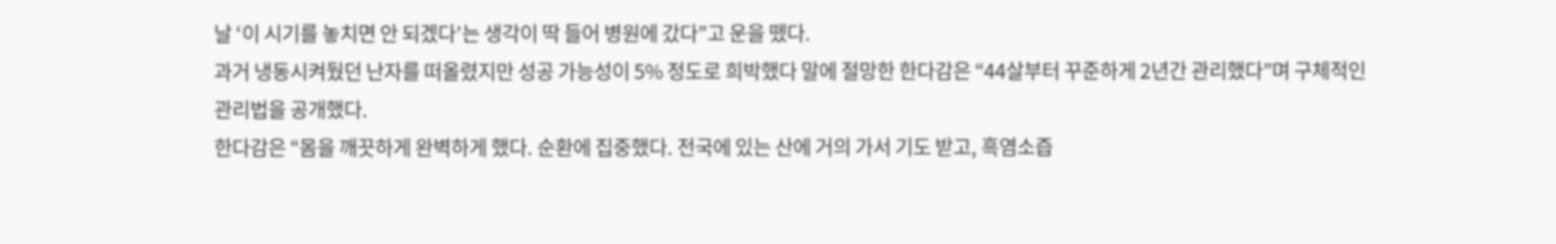날 ‘이 시기를 놓치면 안 되겠다’는 생각이 딱 들어 병원에 갔다”고 운을 뗐다.
과거 냉동시켜뒀던 난자를 떠올렸지만 성공 가능성이 5% 정도로 희박했다 말에 절망한 한다감은 “44살부터 꾸준하게 2년간 관리했다”며 구체적인 관리법을 공개했다.
한다감은 “몸을 깨끗하게 완벽하게 했다. 순환에 집중했다. 전국에 있는 산에 거의 가서 기도 받고, 흑염소즙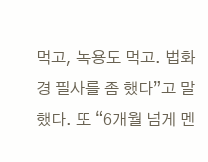먹고, 녹용도 먹고. 법화경 필사를 좀 했다”고 말했다. 또 “6개월 넘게 멘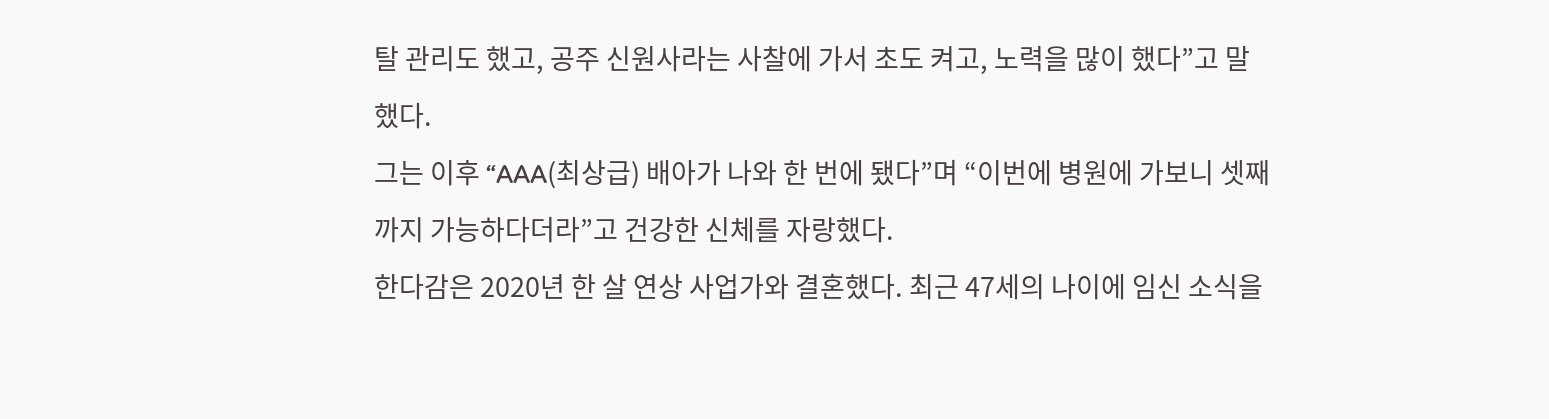탈 관리도 했고, 공주 신원사라는 사찰에 가서 초도 켜고, 노력을 많이 했다”고 말했다.
그는 이후 “AAA(최상급) 배아가 나와 한 번에 됐다”며 “이번에 병원에 가보니 셋째까지 가능하다더라”고 건강한 신체를 자랑했다.
한다감은 2020년 한 살 연상 사업가와 결혼했다. 최근 47세의 나이에 임신 소식을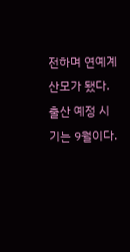전하며 연예계 산모가 됐다. 출산 예정 시기는 9월이다.